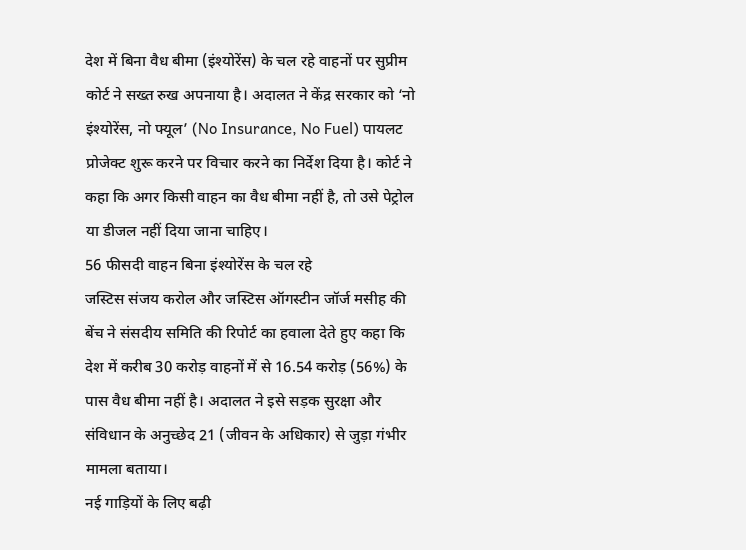देश में बिना वैध बीमा (इंश्योरेंस) के चल रहे वाहनों पर सुप्रीम कोर्ट ने सख्त रुख अपनाया है। अदालत ने केंद्र सरकार को ‘नो इंश्योरेंस, नो फ्यूल’ (No Insurance, No Fuel) पायलट प्रोजेक्ट शुरू करने पर विचार करने का निर्देश दिया है। कोर्ट ने कहा कि अगर किसी वाहन का वैध बीमा नहीं है, तो उसे पेट्रोल या डीजल नहीं दिया जाना चाहिए।
56 फीसदी वाहन बिना इंश्योरेंस के चल रहे
जस्टिस संजय करोल और जस्टिस ऑगस्टीन जॉर्ज मसीह की बेंच ने संसदीय समिति की रिपोर्ट का हवाला देते हुए कहा कि देश में करीब 30 करोड़ वाहनों में से 16.54 करोड़ (56%) के पास वैध बीमा नहीं है। अदालत ने इसे सड़क सुरक्षा और संविधान के अनुच्छेद 21 (जीवन के अधिकार) से जुड़ा गंभीर मामला बताया।
नई गाड़ियों के लिए बढ़ी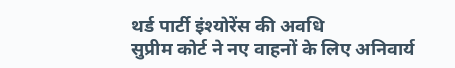थर्ड पार्टी इंश्योरेंस की अवधि
सुप्रीम कोर्ट ने नए वाहनों के लिए अनिवार्य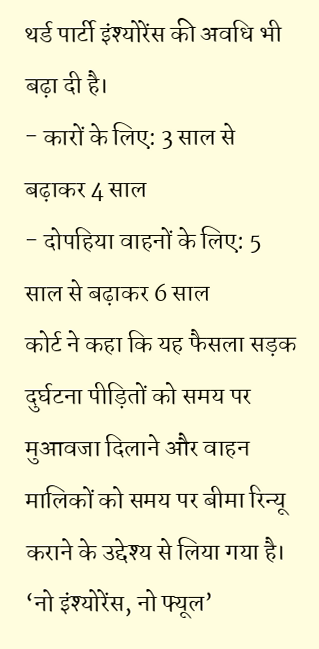थर्ड पार्टी इंश्योरेंस की अवधि भी बढ़ा दी है।
- कारों के लिए: 3 साल से बढ़ाकर 4 साल
- दोपहिया वाहनों के लिए: 5 साल से बढ़ाकर 6 साल
कोर्ट ने कहा कि यह फैसला सड़क दुर्घटना पीड़ितों को समय पर मुआवजा दिलाने और वाहन मालिकों को समय पर बीमा रिन्यू कराने के उद्देश्य से लिया गया है।
‘नो इंश्योरेंस, नो फ्यूल’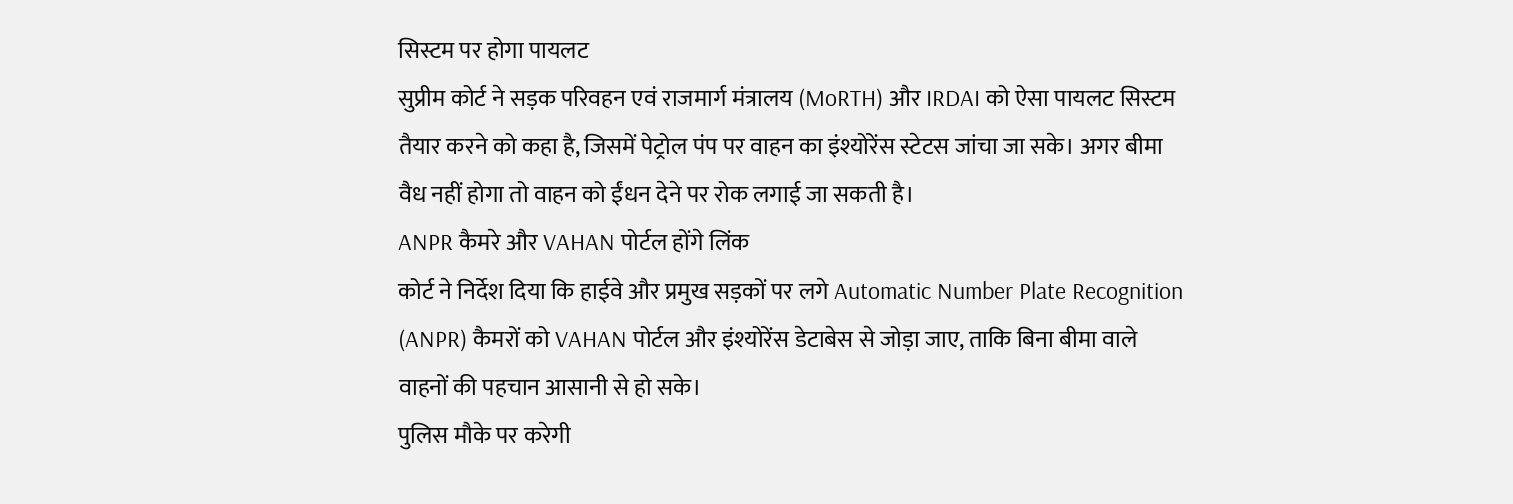सिस्टम पर होगा पायलट
सुप्रीम कोर्ट ने सड़क परिवहन एवं राजमार्ग मंत्रालय (MoRTH) और IRDAI को ऐसा पायलट सिस्टम तैयार करने को कहा है, जिसमें पेट्रोल पंप पर वाहन का इंश्योरेंस स्टेटस जांचा जा सके। अगर बीमा वैध नहीं होगा तो वाहन को ईंधन देने पर रोक लगाई जा सकती है।
ANPR कैमरे और VAHAN पोर्टल होंगे लिंक
कोर्ट ने निर्देश दिया कि हाईवे और प्रमुख सड़कों पर लगे Automatic Number Plate Recognition (ANPR) कैमरों को VAHAN पोर्टल और इंश्योरेंस डेटाबेस से जोड़ा जाए, ताकि बिना बीमा वाले वाहनों की पहचान आसानी से हो सके।
पुलिस मौके पर करेगी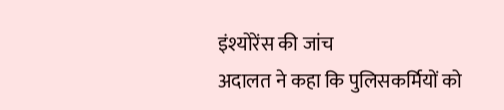इंश्योरेंस की जांच
अदालत ने कहा कि पुलिसकर्मियों को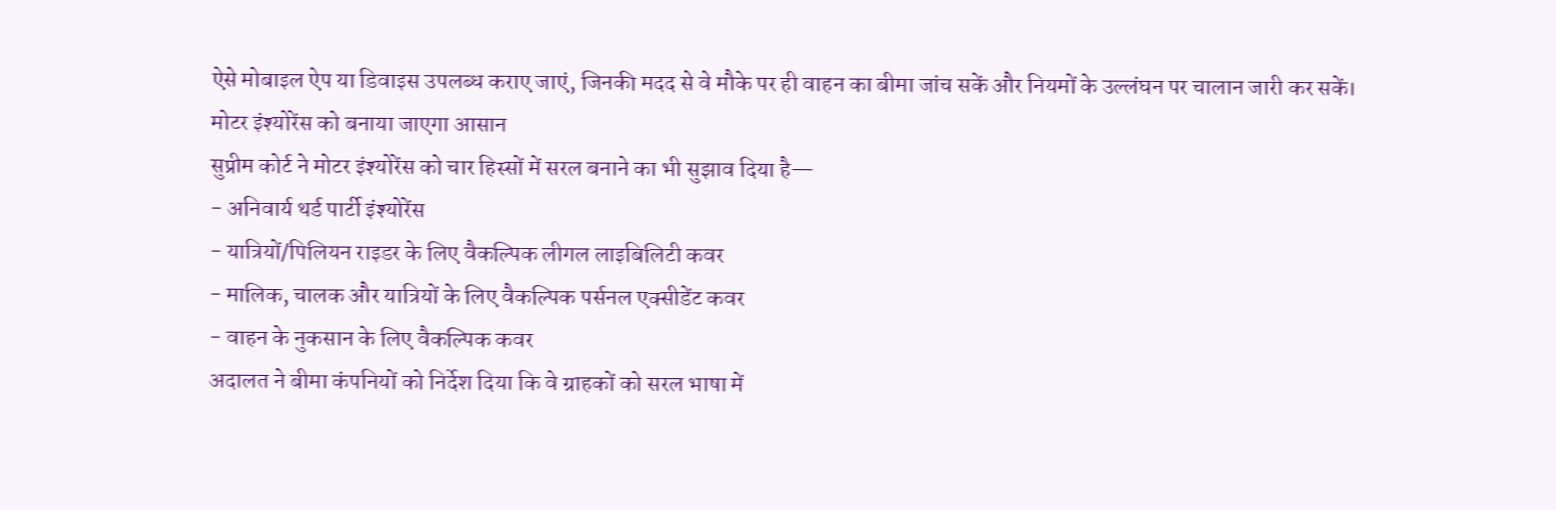ऐसे मोबाइल ऐप या डिवाइस उपलब्ध कराए जाएं, जिनकी मदद से वे मौके पर ही वाहन का बीमा जांच सकें और नियमों के उल्लंघन पर चालान जारी कर सकें।
मोटर इंश्योरेंस को बनाया जाएगा आसान
सुप्रीम कोर्ट ने मोटर इंश्योरेंस को चार हिस्सों में सरल बनाने का भी सुझाव दिया है—
- अनिवार्य थर्ड पार्टी इंश्योरेंस
- यात्रियों/पिलियन राइडर के लिए वैकल्पिक लीगल लाइबिलिटी कवर
- मालिक, चालक और यात्रियों के लिए वैकल्पिक पर्सनल एक्सीडेंट कवर
- वाहन के नुकसान के लिए वैकल्पिक कवर
अदालत ने बीमा कंपनियों को निर्देश दिया कि वे ग्राहकों को सरल भाषा में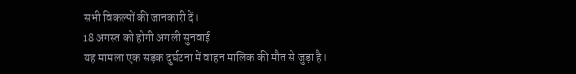सभी विकल्पों की जानकारी दें।
18 अगस्त को होगी अगली सुनवाई
यह मामला एक सड़क दुर्घटना में वाहन मालिक की मौत से जुड़ा है।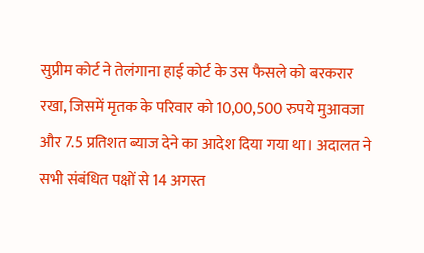सुप्रीम कोर्ट ने तेलंगाना हाई कोर्ट के उस फैसले को बरकरार रखा, जिसमें मृतक के परिवार को 10,00,500 रुपये मुआवजा और 7.5 प्रतिशत ब्याज देने का आदेश दिया गया था। अदालत ने सभी संबंधित पक्षों से 14 अगस्त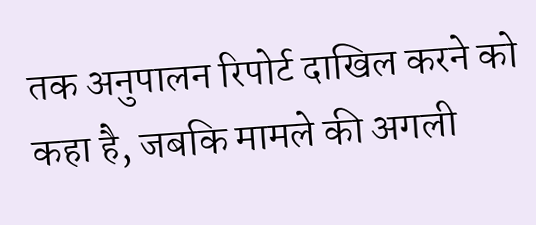तक अनुपालन रिपोर्ट दाखिल करने को कहा है, जबकि मामले की अगली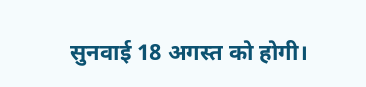सुनवाई 18 अगस्त को होगी।